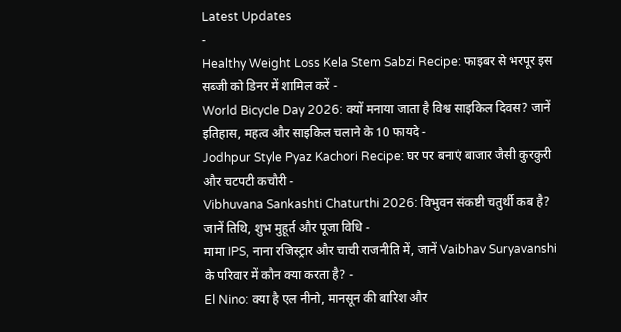Latest Updates
-
Healthy Weight Loss Kela Stem Sabzi Recipe: फाइबर से भरपूर इस सब्जी को डिनर में शामिल करें -
World Bicycle Day 2026: क्यों मनाया जाता है विश्व साइकिल दिवस? जानें इतिहास, महत्व और साइकिल चलाने के 10 फायदे -
Jodhpur Style Pyaz Kachori Recipe: घर पर बनाएं बाजार जैसी कुरकुरी और चटपटी कचौरी -
Vibhuvana Sankashti Chaturthi 2026: विभुवन संकष्टी चतुर्थी कब है? जानें तिथि, शुभ मुहूर्त और पूजा विधि -
मामा IPS, नाना रजिस्ट्रार और चाची राजनीति में, जानें Vaibhav Suryavanshi के परिवार में कौन क्या करता है? -
El Nino: क्या है एल नीनो, मानसून की बारिश और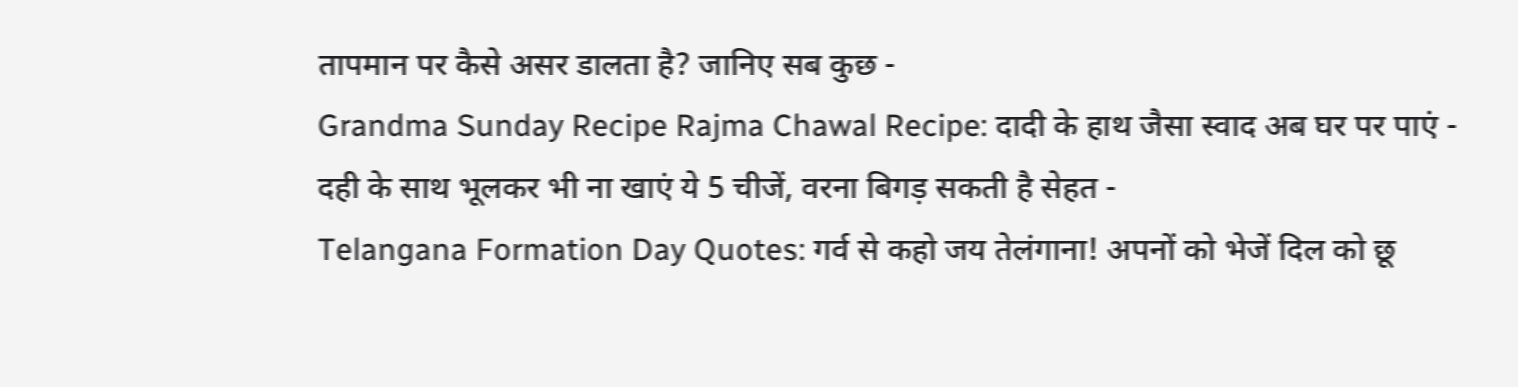तापमान पर कैसे असर डालता है? जानिए सब कुछ -
Grandma Sunday Recipe Rajma Chawal Recipe: दादी के हाथ जैसा स्वाद अब घर पर पाएं -
दही के साथ भूलकर भी ना खाएं ये 5 चीजें, वरना बिगड़ सकती है सेहत -
Telangana Formation Day Quotes: गर्व से कहो जय तेलंगाना! अपनों को भेजें दिल को छू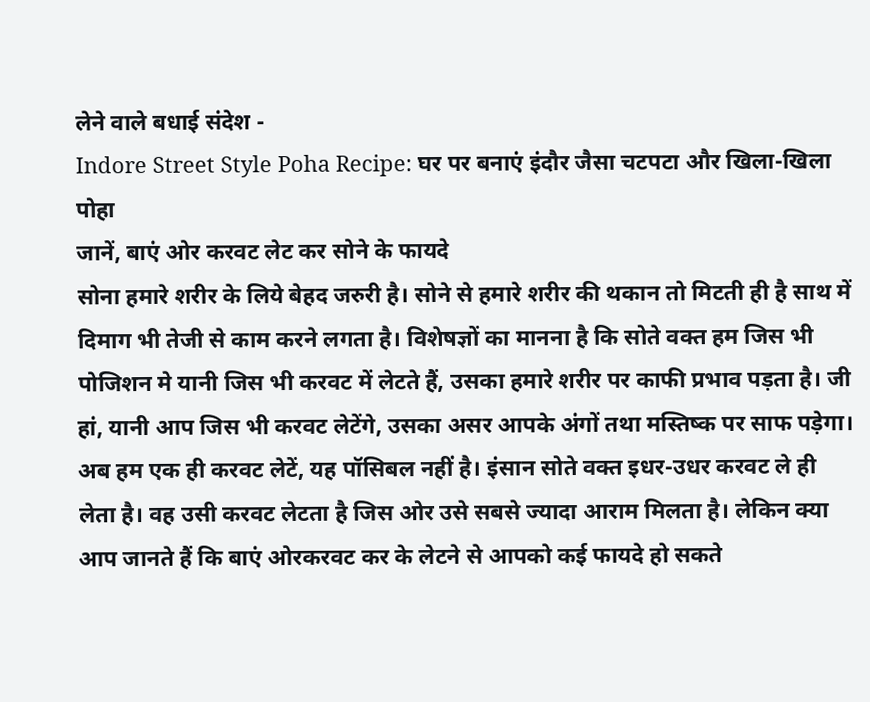लेने वाले बधाई संदेश -
Indore Street Style Poha Recipe: घर पर बनाएं इंदौर जैसा चटपटा और खिला-खिला पोहा
जानें, बाएं ओर करवट लेट कर सोने के फायदे
सोना हमारे शरीर के लिये बेहद जरुरी है। सोने से हमारे शरीर की थकान तो मिटती ही है साथ में दिमाग भी तेजी से काम करने लगता है। विशेषज्ञों का मानना है कि सोते वक्त हम जिस भी पोजिशन मे यानी जिस भी करवट में लेटते हैं, उसका हमारे शरीर पर काफी प्रभाव पड़ता है। जी हां, यानी आप जिस भी करवट लेटेंगे, उसका असर आपके अंगों तथा मस्तिष्क पर साफ पड़ेगा।
अब हम एक ही करवट लेटें, यह पॉसिबल नहीं है। इंसान सोते वक्त इधर-उधर करवट ले ही लेता है। वह उसी करवट लेटता है जिस ओर उसे सबसे ज्यादा आराम मिलता है। लेकिन क्या आप जानते हैं कि बाएं ओरकरवट कर के लेटने से आपको कई फायदे हो सकते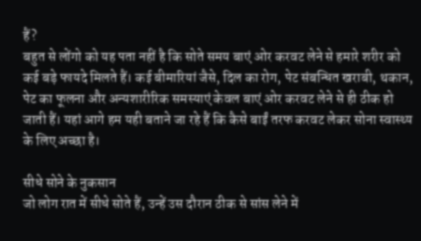हैं?
बहुत से लोंगो को यह पता नहीं है कि सोते समय बाएं ओर करवट लेने से हमारे शरीर को कई बड़े फायदे मिलते हैं। कई बीमारियां जैसे, दिल का रोग, पेट संबन्धित खराबी, थकान, पेट का फूलना और अन्यशारीरिक समस्याएं केवल बाएं ओर करवट लेने से ही ठीक हो जाती हैं। यहां आगे हम यही बताने जा रहे हैं कि कैसे बाईं तरफ करवट लेकर सोना स्वास्थ्य के लिए अच्छा है।

सीधे सोने के नुकसान
जो लोग रात में सीधे सोते हैं, उन्हें उस दौरान ठीक से सांस लेने में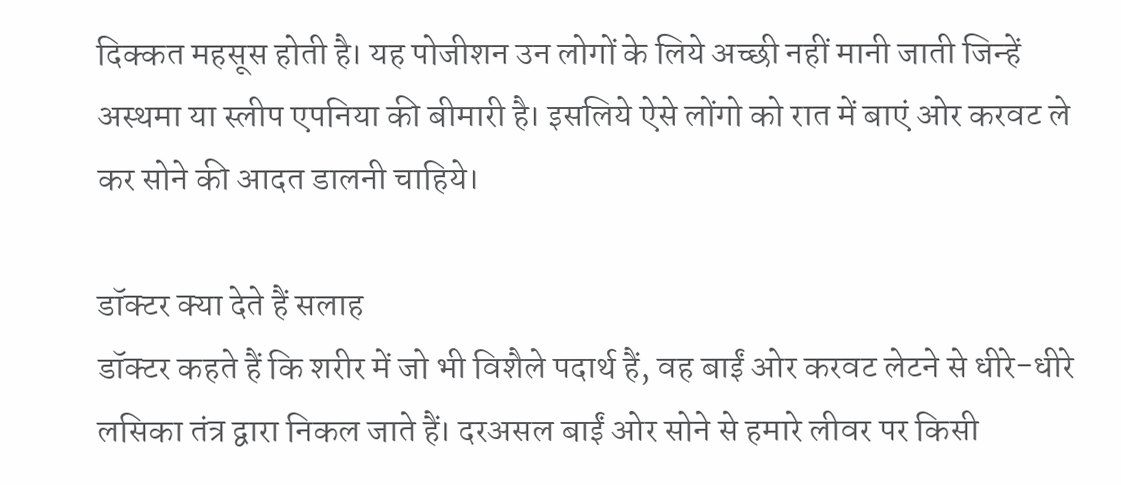दिक्कत महसूस होती है। यह पोजीशन उन लोगों के लिये अच्छी नहीं मानी जाती जिन्हें अस्थमा या स्लीप एपनिया की बीमारी है। इसलिये ऐसे लोंगो को रात में बाएं ओर करवट ले कर सोने की आदत डालनी चाहिये।

डॉक्टर क्या देते हैं सलाह
डॉक्टर कहते हैं कि शरीर में जो भी विशैले पदार्थ हैं, वह बाईं ओर करवट लेटने से धीरे-धीरे लसिका तंत्र द्वारा निकल जाते हैं। दरअसल बाईं ओर सोने से हमारे लीवर पर किसी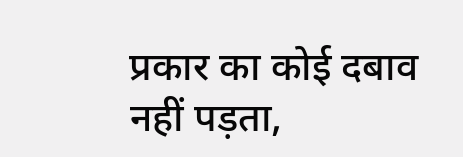प्रकार का कोई दबाव नहीं पड़ता,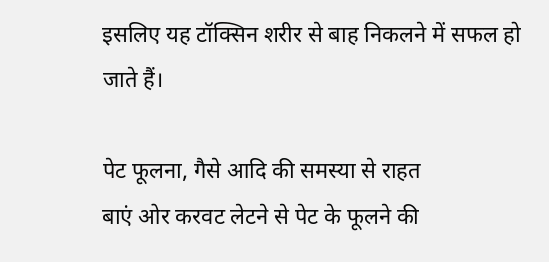इसलिए यह टॉक्सिन शरीर से बाह निकलने में सफल हो जाते हैं।

पेट फूलना, गैसे आदि की समस्या से राहत
बाएं ओर करवट लेटने से पेट के फूलने की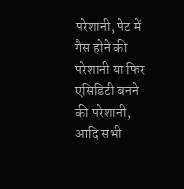परेशानी, पेट में गैस होने की परेशानी या फिर एसिडिटी बनने की परेशानी, आदि सभी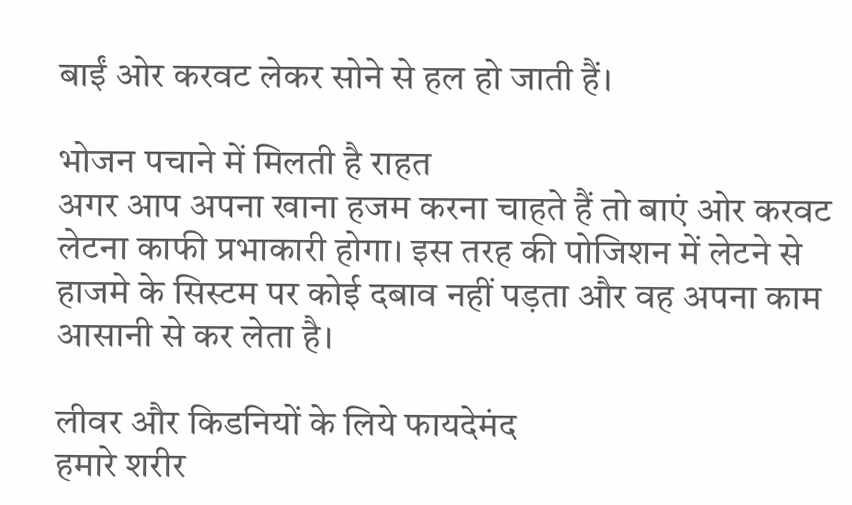बाईं ओर करवट लेकर सोने से हल हो जाती हैं।

भोजन पचाने में मिलती है राहत
अगर आप अपना खाना हजम करना चाहते हैं तो बाएं ओर करवट लेटना काफी प्रभाकारी होगा। इस तरह की पोजिशन में लेटने से हाजमे के सिस्टम पर कोई दबाव नहीं पड़ता और वह अपना काम आसानी से कर लेता है।

लीवर और किडनियों के लिये फायदेमंद
हमारे शरीर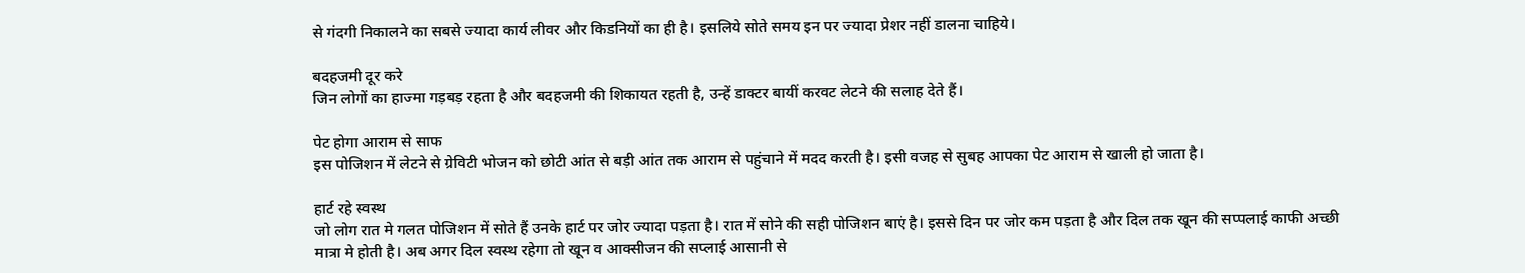से गंदगी निकालने का सबसे ज्यादा कार्य लीवर और किडनियों का ही है। इसलिये सोते समय इन पर ज्यादा प्रेशर नहीं डालना चाहिये।

बदहजमी दूर करे
जिन लोगों का हाज्मा गड़बड़ रहता है और बदहजमी की शिकायत रहती है, उन्हें डाक्टर बायीं करवट लेटने की सलाह देते हैं।

पेट होगा आराम से साफ
इस पोजिशन में लेटने से ग्रेविटी भोजन को छोटी आंत से बड़ी आंत तक आराम से पहुंचाने में मदद करती है। इसी वजह से सुबह आपका पेट आराम से खाली हो जाता है।

हार्ट रहे स्वस्थ
जो लोग रात मे गलत पोजिशन में सोते हैं उनके हार्ट पर जोर ज्यादा पड़ता है। रात में सोने की सही पोजिशन बाएं है। इससे दिन पर जोर कम पड़ता है और दिल तक खून की सप्पलाई काफी अच्छी मात्रा मे होती है। अब अगर दिल स्वस्थ रहेगा तो खून व आक्सीजन की सप्लाई आसानी से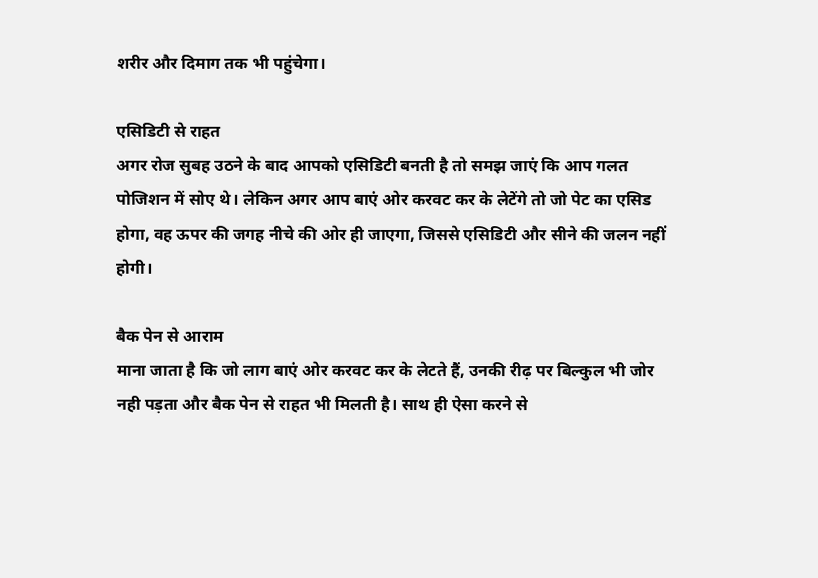शरीर और दिमाग तक भी पहुंचेगा।

एसिडिटी से राहत
अगर रोज सुबह उठने के बाद आपको एसिडिटी बनती है तो समझ जाएं कि आप गलत पोजिशन में सोए थे। लेकिन अगर आप बाएं ओर करवट कर के लेटेंगे तो जो पेट का एसिड होगा, वह ऊपर की जगह नीचे की ओर ही जाएगा, जिससे एसिडिटी और सीने की जलन नहीं होगी।

बैक पेन से आराम
माना जाता है कि जो लाग बाएं ओर करवट कर के लेटते हैं, उनकी रीढ़ पर बिल्कुल भी जोर नही पड़ता और बैक पेन से राहत भी मिलती है। साथ ही ऐसा करने से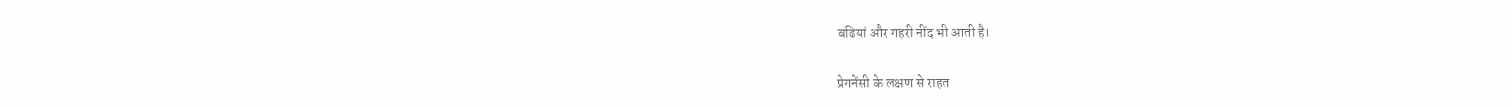बढियां और गहरी नींद भी आती है।

प्रेगनेंसी के लक्षण से राहत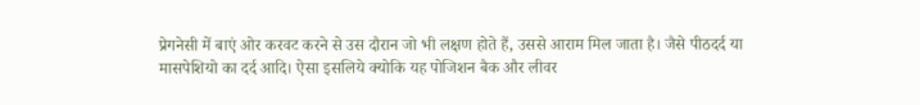प्रेगनेसी में बाएं ओर करवट करने से उस दौरान जो भी लक्षण होते हैं, उससे आराम मिल जाता है। जैसे पीठदर्द या मासपेशियो का दर्द आदि। ऐसा इसलिये क्योकि यह पोजिशन बैक और लीवर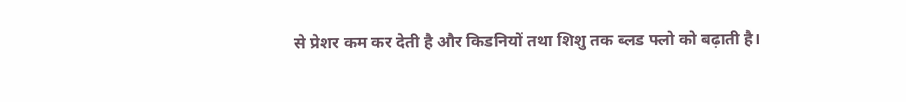से प्रेशर कम कर देती है और किडनियों तथा शिशु तक ब्लड फ्लो को बढ़ाती है।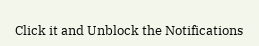Click it and Unblock the Notifications